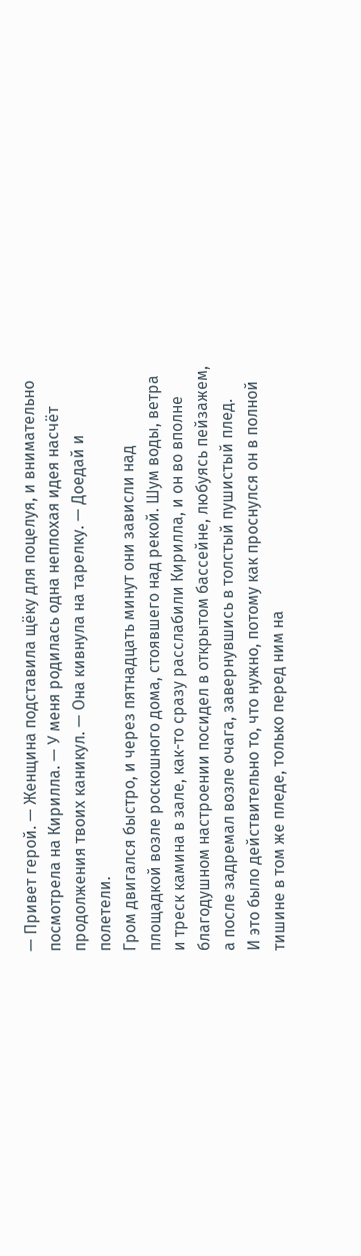— Привет герой. — Женщина подставила щёку для поцелуя, и внимательно посмотрела на Кирилла. — У меня родилась одна неплохая идея насчёт продолжения твоих каникул. — Она кивнула на тарелку. — Доедай и полетели.
Гром двигался быстро, и через пятнадцать минут они зависли над площадкой возле роскошного дома, стоявшего над рекой. Шум воды, ветра и треск камина в зале, как-то сразу расслабили Кирилла, и он во вполне благодушном настроении посидел в открытом бассейне, любуясь пейзажем, а после задремал возле очага, завернувшись в толстый пушистый плед.
И это было действительно то, что нужно, потому как проснулся он в полной тишине в том же пледе, только перед ним на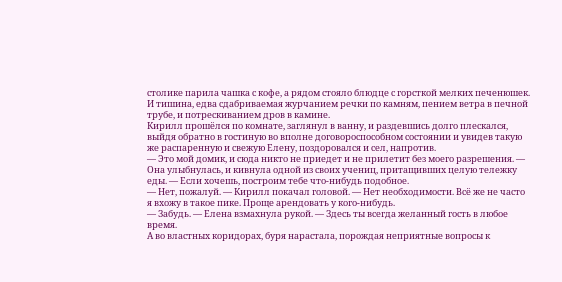столике парила чашка с кофе, а рядом стояло блюдце с горсткой мелких печенюшек. И тишина, едва сдабриваемая журчанием речки по камням, пением ветра в печной трубе, и потрескиванием дров в камине.
Кирилл прошёлся по комнате, заглянул в ванну, и раздевшись долго плескался, выйдя обратно в гостиную во вполне договороспособном состоянии и увидев такую же распаренную и свежую Елену, поздоровался и сел, напротив.
— Это мой домик, и сюда никто не приедет и не прилетит без моего разрешения. — Она улыбнулась, и кивнула одной из своих учениц, притащивших целую тележку еды. — Если хочешь, построим тебе что-нибудь подобное.
— Нет, пожалуй. — Кирилл покачал головой. — Нет необходимости. Всё же не часто я вхожу в такое пике. Проще арендовать у кого-нибудь.
— Забудь. — Елена взмахнула рукой. — Здесь ты всегда желанный гость в любое время.
А во властных коридорах, буря нарастала, порождая неприятные вопросы к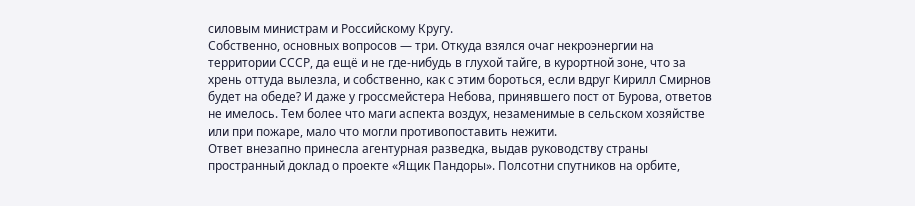силовым министрам и Российскому Кругу.
Собственно, основных вопросов — три. Откуда взялся очаг некроэнергии на территории СССР, да ещё и не где-нибудь в глухой тайге, в курортной зоне, что за хрень оттуда вылезла, и собственно, как с этим бороться, если вдруг Кирилл Смирнов будет на обеде? И даже у гроссмейстера Небова, принявшего пост от Бурова, ответов не имелось. Тем более что маги аспекта воздух, незаменимые в сельском хозяйстве или при пожаре, мало что могли противопоставить нежити.
Ответ внезапно принесла агентурная разведка, выдав руководству страны пространный доклад о проекте «Ящик Пандоры». Полсотни спутников на орбите,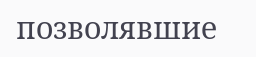позволявшие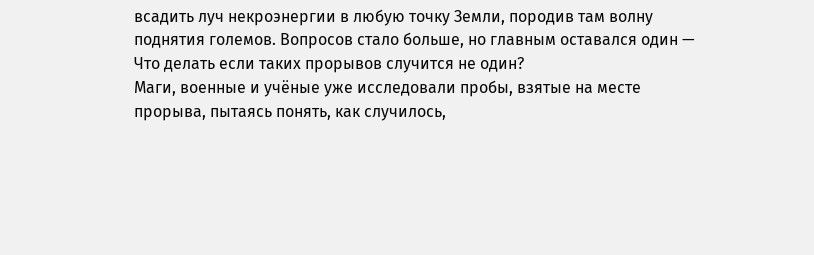всадить луч некроэнергии в любую точку Земли, породив там волну поднятия големов. Вопросов стало больше, но главным оставался один — Что делать если таких прорывов случится не один?
Маги, военные и учёные уже исследовали пробы, взятые на месте прорыва, пытаясь понять, как случилось,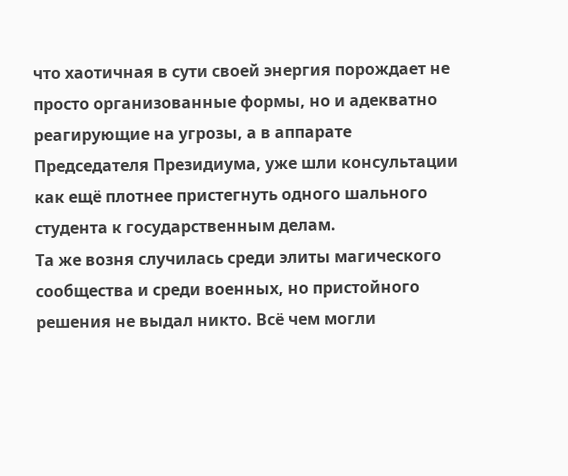что хаотичная в сути своей энергия порождает не просто организованные формы, но и адекватно реагирующие на угрозы, а в аппарате Председателя Президиума, уже шли консультации как ещё плотнее пристегнуть одного шального студента к государственным делам.
Та же возня случилась среди элиты магического сообщества и среди военных, но пристойного решения не выдал никто. Всё чем могли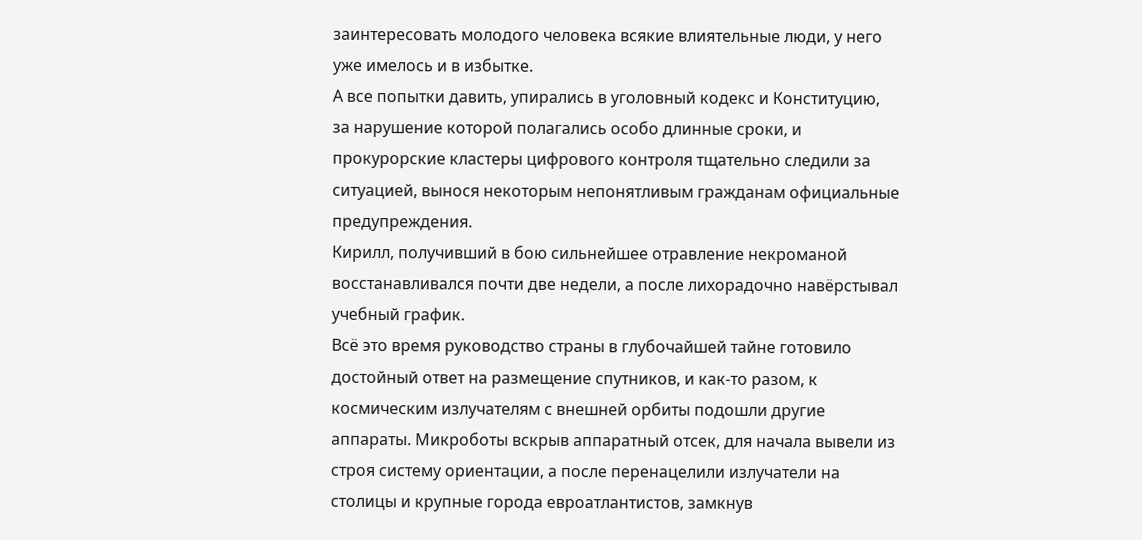заинтересовать молодого человека всякие влиятельные люди, у него уже имелось и в избытке.
А все попытки давить, упирались в уголовный кодекс и Конституцию, за нарушение которой полагались особо длинные сроки, и прокурорские кластеры цифрового контроля тщательно следили за ситуацией, вынося некоторым непонятливым гражданам официальные предупреждения.
Кирилл, получивший в бою сильнейшее отравление некроманой восстанавливался почти две недели, а после лихорадочно навёрстывал учебный график.
Всё это время руководство страны в глубочайшей тайне готовило достойный ответ на размещение спутников, и как-то разом, к космическим излучателям с внешней орбиты подошли другие аппараты. Микроботы вскрыв аппаратный отсек, для начала вывели из строя систему ориентации, а после перенацелили излучатели на столицы и крупные города евроатлантистов, замкнув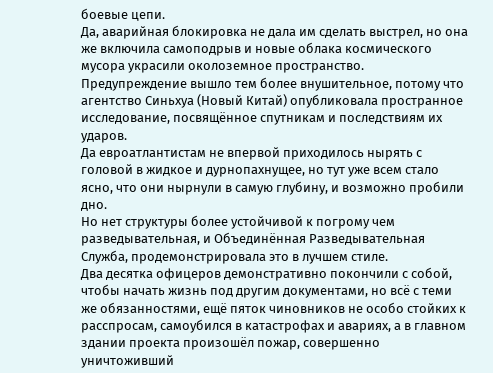боевые цепи.
Да, аварийная блокировка не дала им сделать выстрел, но она же включила самоподрыв и новые облака космического мусора украсили околоземное пространство.
Предупреждение вышло тем более внушительное, потому что агентство Синьхуа (Новый Китай) опубликовала пространное исследование, посвящённое спутникам и последствиям их ударов.
Да евроатлантистам не впервой приходилось нырять с головой в жидкое и дурнопахнущее, но тут уже всем стало ясно, что они нырнули в самую глубину, и возможно пробили дно.
Но нет структуры более устойчивой к погрому чем разведывательная, и Объединённая Разведывательная Служба, продемонстрировала это в лучшем стиле.
Два десятка офицеров демонстративно покончили с собой, чтобы начать жизнь под другим документами, но всё с теми же обязанностями, ещё пяток чиновников не особо стойких к расспросам, самоубился в катастрофах и авариях, а в главном здании проекта произошёл пожар, совершенно уничтоживший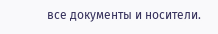все документы и носители.